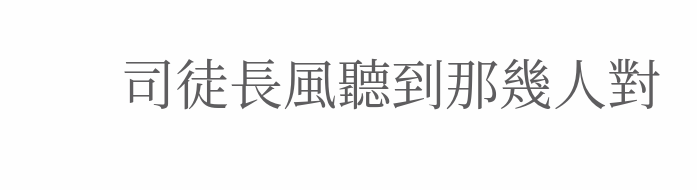司徒長風聽到那幾人對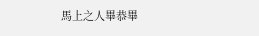馬上之人畢恭畢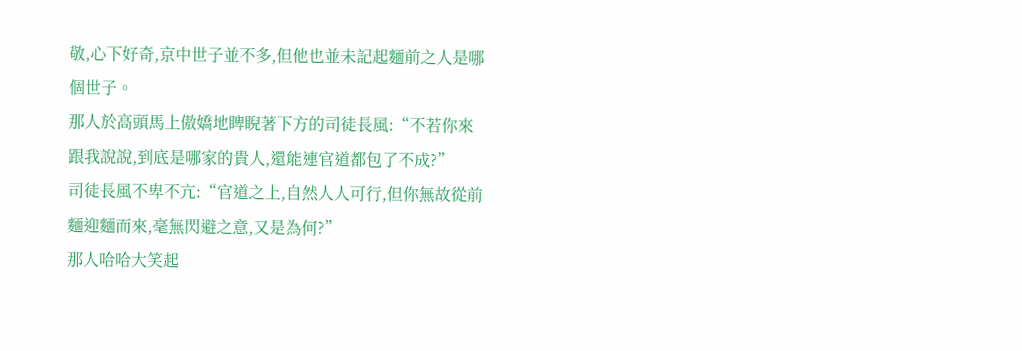敬,心下好奇,京中世子並不多,但他也並未記起麵前之人是哪個世子。
那人於高頭馬上傲嬌地睥睨著下方的司徒長風:“不若你來跟我說說,到底是哪家的貴人,還能連官道都包了不成?”
司徒長風不卑不亢:“官道之上,自然人人可行,但你無故從前麵迎麵而來,毫無閃避之意,又是為何?”
那人哈哈大笑起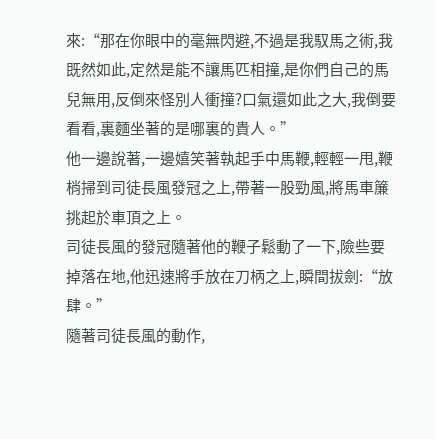來:“那在你眼中的毫無閃避,不過是我馭馬之術,我既然如此,定然是能不讓馬匹相撞,是你們自己的馬兒無用,反倒來怪別人衝撞?口氣還如此之大,我倒要看看,裏麵坐著的是哪裏的貴人。”
他一邊說著,一邊嬉笑著執起手中馬鞭,輕輕一甩,鞭梢掃到司徒長風發冠之上,帶著一股勁風,將馬車簾挑起於車頂之上。
司徒長風的發冠隨著他的鞭子鬆動了一下,險些要掉落在地,他迅速將手放在刀柄之上,瞬間拔劍:“放肆。”
隨著司徒長風的動作,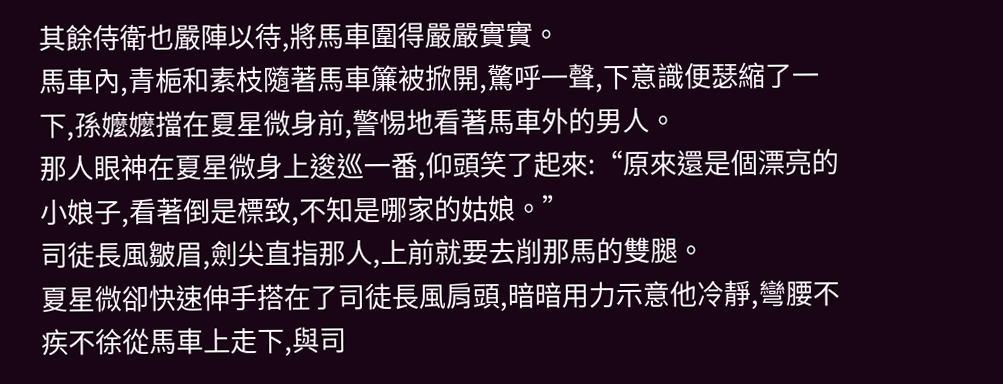其餘侍衛也嚴陣以待,將馬車圍得嚴嚴實實。
馬車內,青梔和素枝隨著馬車簾被掀開,驚呼一聲,下意識便瑟縮了一下,孫嬤嬤擋在夏星微身前,警惕地看著馬車外的男人。
那人眼神在夏星微身上逡巡一番,仰頭笑了起來:“原來還是個漂亮的小娘子,看著倒是標致,不知是哪家的姑娘。”
司徒長風皺眉,劍尖直指那人,上前就要去削那馬的雙腿。
夏星微卻快速伸手搭在了司徒長風肩頭,暗暗用力示意他冷靜,彎腰不疾不徐從馬車上走下,與司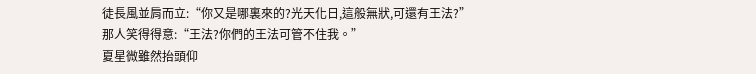徒長風並肩而立:“你又是哪裏來的?光天化日,這般無狀,可還有王法?”
那人笑得得意:“王法?你們的王法可管不住我。”
夏星微雖然抬頭仰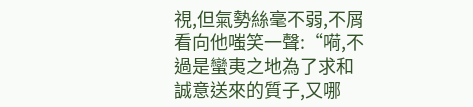視,但氣勢絲毫不弱,不屑看向他嗤笑一聲:“嗬,不過是蠻夷之地為了求和誠意送來的質子,又哪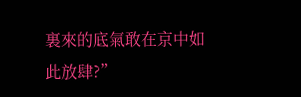裏來的底氣敢在京中如此放肆?”